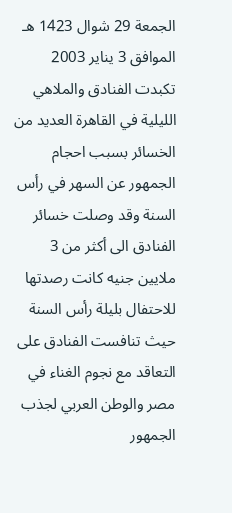الجمعة 29 شوال 1423 هـ الموافق 3 يناير 2003 تكبدت الفنادق والملاهي الليلية في القاهرة العديد من الخسائر بسبب احجام الجمهور عن السهر في رأس السنة وقد وصلت خسائر الفنادق الى أكثر من 3 ملايين جنيه كانت رصدتها للاحتفال بليلة رأس السنة حيث تنافست الفنادق على التعاقد مع نجوم الغناء في مصر والوطن العربي لجذب الجمهور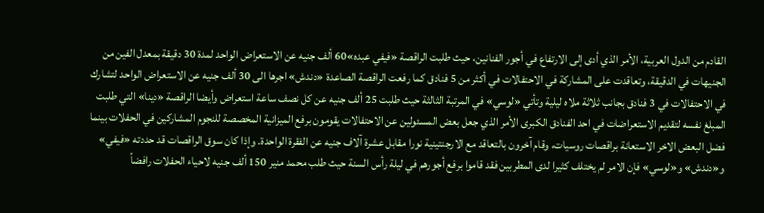القادم من الدول العربية، الأمر الذي أدى إلى الارتفاع في أجور الفنانين، حيث طلبت الراقصة «فيفي عبده»60 ألف جنيه عن الاستعراض الواحد لمدة 30 دقيقة بمعدل الفين من الجنيهات في الدقيقة، وتعاقدت على المشاركة في الاحتفالات في أكثر من 5 فنادق كما رفعت الراقصة الصاعدة «دندش» اجرها الى 30 ألف جنيه عن الاستعراض الواحد لتشارك في الاحتفالات في 3 فنادق بجانب ثلاثة ملاه ليلية وتأتي «لوسي» في المرتبة الثالثة حيث طلبت 25 ألف جنيه عن كل نصف ساعة استعراض وأيضا الراقصة «دينا» التي طلبت المبلغ نفسه لتقديم الاستعراضات في احد الفنادق الكبرى الأمر الذي جعل بعض المسئولين عن الاحتفالات يقومون برفع الميزانية المخصصة للنجوم المشاركين في الحفلات بينما فضل البعض الاخر الاستعانة براقصات روسيات، وقام آخرون بالتعاقد مع الارجنتينية نورا مقابل عشرة آلاف جنيه عن الفقرة الواحدة. وإذا كان سوق الراقصات قد حددته «فيفي» و«دندش» و«لوسي» فإن الامر لم يختلف كثيرا لدى المطربين فقد قاموا برفع أجورهم في ليلة رأس السنة حيث طلب محمد منير 150 ألف جنيه لاحياء الحفلات رافضاً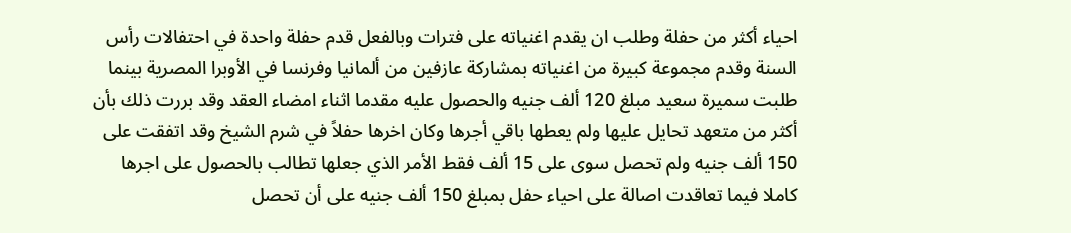احياء أكثر من حفلة وطلب ان يقدم اغنياته على فترات وبالفعل قدم حفلة واحدة في احتفالات رأس السنة وقدم مجموعة كبيرة من اغنياته بمشاركة عازفين من ألمانيا وفرنسا في الأوبرا المصرية بينما طلبت سميرة سعيد مبلغ 120 ألف جنيه والحصول عليه مقدما اثناء امضاء العقد وقد بررت ذلك بأن أكثر من متعهد تحايل عليها ولم يعطها باقي أجرها وكان اخرها حفلاً في شرم الشيخ وقد اتفقت على 150 ألف جنيه ولم تحصل سوى على 15 ألف فقط الأمر الذي جعلها تطالب بالحصول على اجرها كاملا فيما تعاقدت اصالة على احياء حفل بمبلغ 150 ألف جنيه على أن تحصل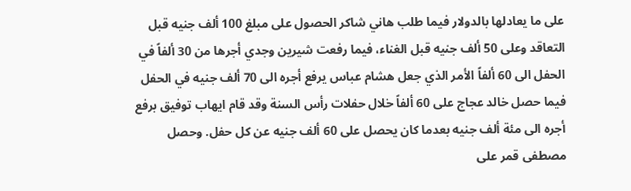على ما يعادلها بالدولار فيما طلب هاني شاكر الحصول على مبلغ 100 ألف جنيه قبل التعاقد وعلى 50 ألف جنيه قبل الغناء، فيما رفعت شيرين وجدي أجرها من 30 ألفاً في الحفل الى 60 ألفاً الأمر الذي جعل هشام عباس يرفع أجره الى 70 ألف جنيه في الحفل فيما حصل خالد عجاج على 60 ألفاً خلال حفلات رأس السنة وقد قام ايهاب توفيق برفع أجره الى مئة ألف جنيه بعدما كان يحصل على 60 ألف جنيه عن كل حفل. وحصل مصطفى قمر على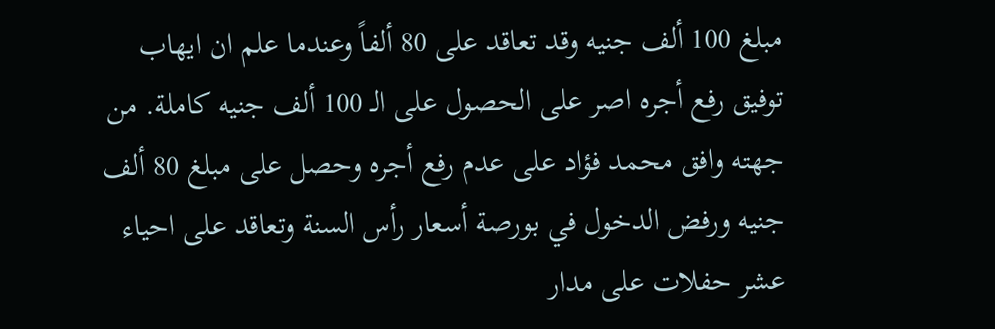مبلغ 100 ألف جنيه وقد تعاقد على 80 ألفاً وعندما علم ان ايهاب توفيق رفع أجره اصر على الحصول على الـ 100 ألف جنيه كاملة. من جهته وافق محمد فؤاد على عدم رفع أجره وحصل على مبلغ 80 ألف جنيه ورفض الدخول في بورصة أسعار رأس السنة وتعاقد على احياء عشر حفلات على مدار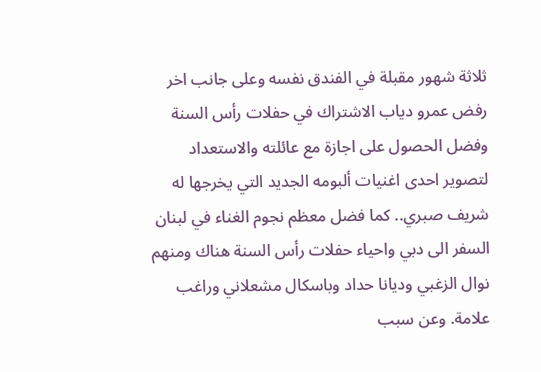ثلاثة شهور مقبلة في الفندق نفسه وعلى جانب اخر رفض عمرو دياب الاشتراك في حفلات رأس السنة وفضل الحصول على اجازة مع عائلته والاستعداد لتصوير احدى اغنيات ألبومه الجديد التي يخرجها له شريف صبري.. كما فضل معظم نجوم الغناء في لبنان السفر الى دبي واحياء حفلات رأس السنة هناك ومنهم نوال الزغبي وديانا حداد وباسكال مشعلاني وراغب علامة. وعن سبب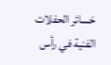خسائر الحفلات الفنية في رأس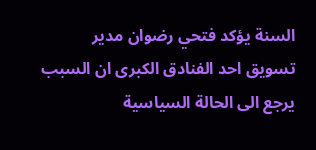السنة يؤكد فتحي رضوان مدير تسويق احد الفنادق الكبرى ان السبب يرجع الى الحالة السياسية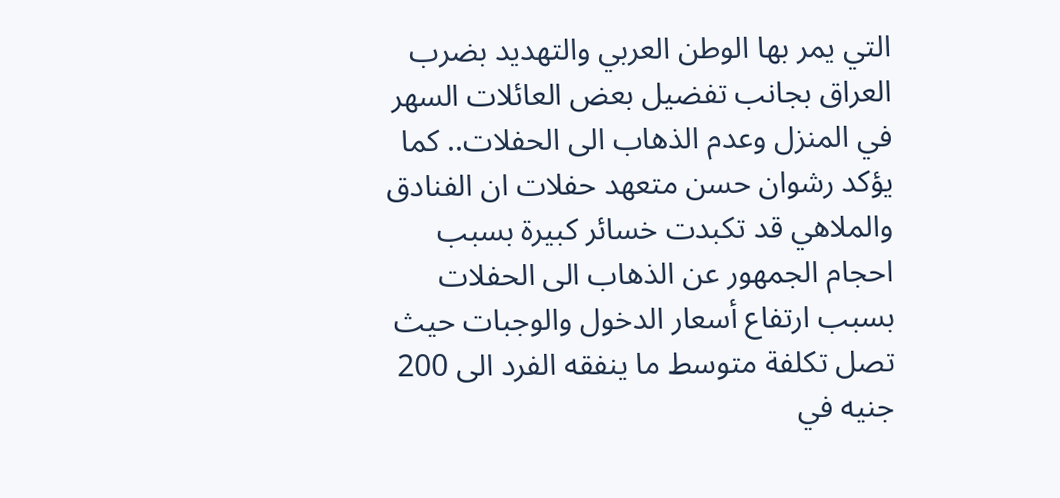التي يمر بها الوطن العربي والتهديد بضرب العراق بجانب تفضيل بعض العائلات السهر في المنزل وعدم الذهاب الى الحفلات.. كما يؤكد رشوان حسن متعهد حفلات ان الفنادق والملاهي قد تكبدت خسائر كبيرة بسبب احجام الجمهور عن الذهاب الى الحفلات بسبب ارتفاع أسعار الدخول والوجبات حيث تصل تكلفة متوسط ما ينفقه الفرد الى 200 جنيه في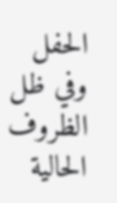الحفل وفي ظل الظروف الحالية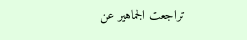تراجعت الجماهير عن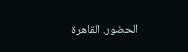الحضور. القاهرة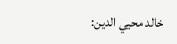خالد محيي الدين: